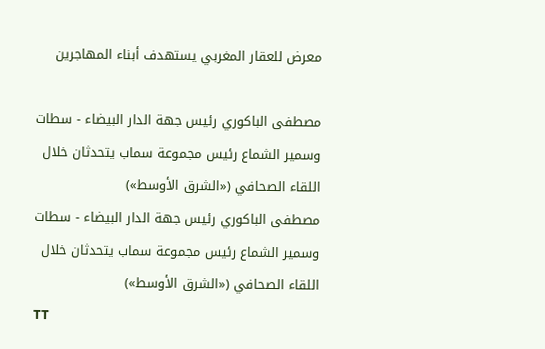معرض للعقار المغربي يستهدف أبناء المهاجرين

مصطفى الباكوري رئيس جهة الدار البيضاء - سطات وسمير الشماع رئيس مجموعة سماب يتحدثان خلال اللقاء الصحافي («الشرق الأوسط»)
مصطفى الباكوري رئيس جهة الدار البيضاء - سطات وسمير الشماع رئيس مجموعة سماب يتحدثان خلال اللقاء الصحافي («الشرق الأوسط»)
TT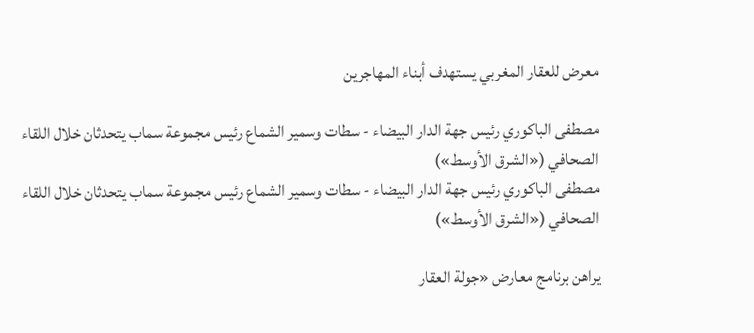معرض للعقار المغربي يستهدف أبناء المهاجرين

مصطفى الباكوري رئيس جهة الدار البيضاء - سطات وسمير الشماع رئيس مجموعة سماب يتحدثان خلال اللقاء الصحافي («الشرق الأوسط»)
مصطفى الباكوري رئيس جهة الدار البيضاء - سطات وسمير الشماع رئيس مجموعة سماب يتحدثان خلال اللقاء الصحافي («الشرق الأوسط»)

يراهن برنامج معارض «جولة العقار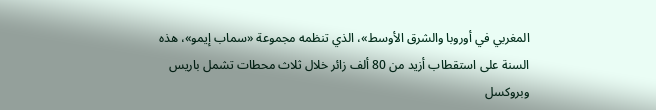المغربي في أوروبا والشرق الأوسط»، الذي تنظمه مجموعة «سماب إيمو»، هذه السنة على استقطاب أزيد من 80 ألف زائر خلال ثلاث محطات تشمل باريس وبروكسل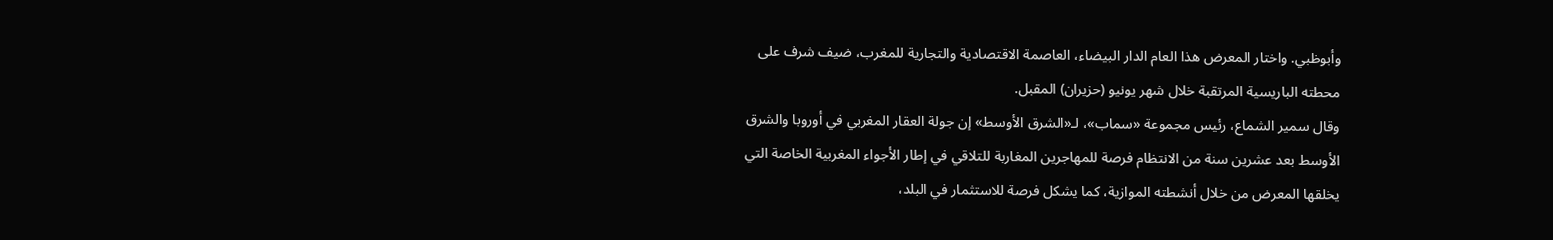وأبوظبي. واختار المعرض هذا العام الدار البيضاء، العاصمة الاقتصادية والتجارية للمغرب، ضيف شرف على محطته الباريسية المرتقبة خلال شهر يونيو (حزيران) المقبل.
وقال سمير الشماع، رئيس مجموعة «سماب»، لـ«الشرق الأوسط» إن جولة العقار المغربي في أوروبا والشرق الأوسط بعد عشرين سنة من الانتظام فرصة للمهاجرين المغاربة للتلاقي في إطار الأجواء المغربية الخاصة التي يخلقها المعرض من خلال أنشطته الموازية، كما يشكل فرصة للاستثمار في البلد،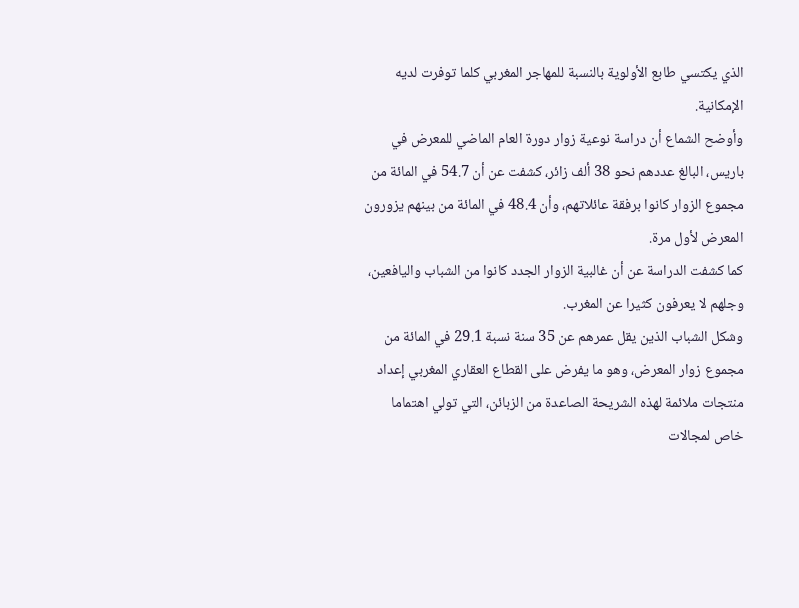الذي يكتسي طابع الأولوية بالنسبة للمهاجر المغربي كلما توفرت لديه الإمكانية.
وأوضح الشماع أن دراسة نوعية زوار دورة العام الماضي للمعرض في باريس، البالغ عددهم نحو 38 ألف زائر، كشفت عن أن 54.7 في المائة من مجموع الزوار كانوا برفقة عائلاتهم، وأن 48.4 في المائة من بينهم يزورون المعرض لأول مرة.
كما كشفت الدراسة عن أن غالبية الزوار الجدد كانوا من الشباب واليافعين، وجلهم لا يعرفون كثيرا عن المغرب.
وشكل الشباب الذين يقل عمرهم عن 35 سنة نسبة 29.1 في المائة من مجموع زوار المعرض، وهو ما يفرض على القطاع العقاري المغربي إعداد منتجات ملائمة لهذه الشريحة الصاعدة من الزبائن، التي تولي اهتماما خاص لمجالات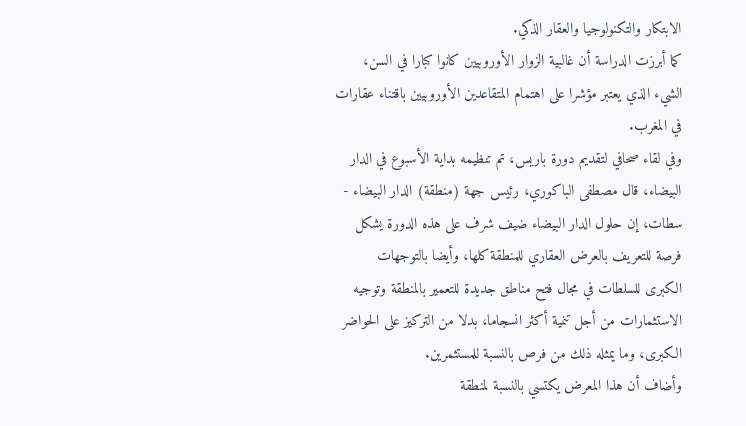الابتكار والتكنولوجيا والعقار الذكي.
كما أبرزت الدراسة أن غالبية الزوار الأوروبيين كانوا كبارا في السن، الشيء الذي يعتبر مؤشرا على اهتمام المتقاعدين الأوروبيين باقتناء عقارات في المغرب.
وفي لقاء صحافي لتقديم دورة باريس، تم تنظيمه بداية الأسبوع في الدار البيضاء، قال مصطفى الباكوري، رئيس جهة (منطقة) الدار البيضاء - سطات، إن حلول الدار البيضاء ضيف شرف على هذه الدورة يشكل فرصة للتعريف بالعرض العقاري للمنطقة كلها، وأيضا بالتوجهات الكبرى للسلطات في مجال فتح مناطق جديدة للتعمير بالمنطقة وتوجيه الاستثمارات من أجل تنمية أكثر انسجاما، بدلا من التركيز على الحواضر الكبرى، وما يمثله ذلك من فرص بالنسبة للمستثمرين.
وأضاف أن هذا المعرض يكتسي بالنسبة لمنطقة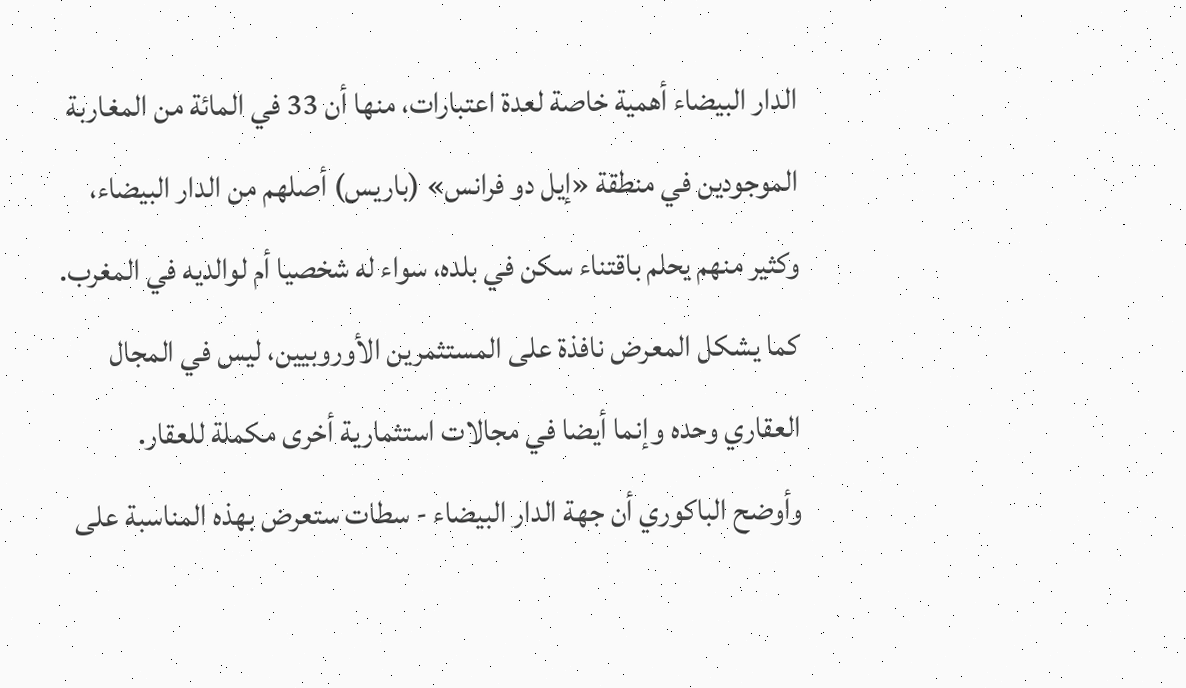الدار البيضاء أهمية خاصة لعدة اعتبارات، منها أن 33 في المائة من المغاربة الموجودين في منطقة «إيل دو فرانس» (باريس) أصلهم من الدار البيضاء، وكثير منهم يحلم باقتناء سكن في بلده، سواء له شخصيا أم لوالديه في المغرب. كما يشكل المعرض نافذة على المستثمرين الأوروبيين، ليس في المجال العقاري وحده وإنما أيضا في مجالات استثمارية أخرى مكملة للعقار.
وأوضح الباكوري أن جهة الدار البيضاء - سطات ستعرض بهذه المناسبة على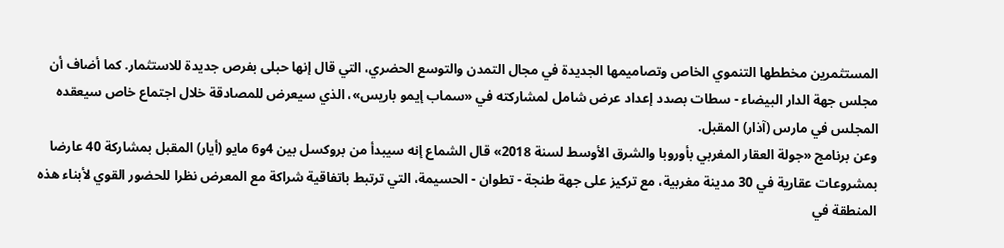المستثمرين مخططها التنموي الخاص وتصاميمها الجديدة في مجال التمدن والتوسع الحضري، التي قال إنها حبلى بفرص جديدة للاستثمار. كما أضاف أن مجلس جهة الدار البيضاء - سطات بصدد إعداد عرض شامل لمشاركته في «سماب إيمو باريس»، الذي سيعرض للمصادقة خلال اجتماع خاص سيعقده المجلس في مارس (آذار) المقبل.
وعن برنامج «جولة العقار المغربي بأوروبا والشرق الأوسط لسنة 2018» قال الشماع إنه سيبدأ من بروكسل بين 4و6 مايو (أيار) المقبل بمشاركة 40 عارضا بمشروعات عقارية في 30 مدينة مغربية، مع تركيز على جهة طنجة - تطوان - الحسيمة، التي ترتبط باتفاقية شراكة مع المعرض نظرا للحضور القوي لأبناء هذه المنطقة في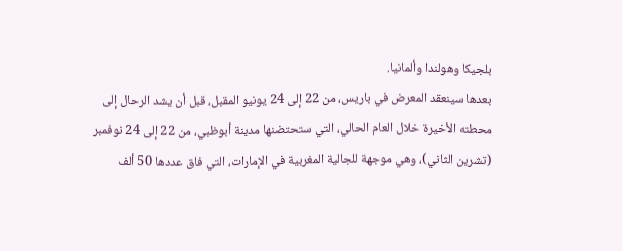بلجيكا وهولندا وألمانيا.
بعدها سينعقد المعرض في باريس، من 22 إلى 24 يونيو المقبل، قبل أن يشد الرحال إلى محطته الأخيرة خلال العام الحالي، التي ستحتضنها مدينة أبوظبي، من 22 إلى 24 نوفمبر (تشرين الثاني)، وهي موجهة للجالية المغربية في الإمارات، التي فاق عددها 50 ألف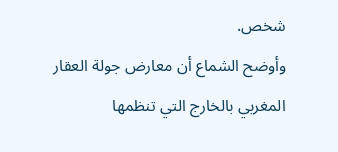شخص.
وأوضح الشماع أن معارض جولة العقار المغربي بالخارج التي تنظمها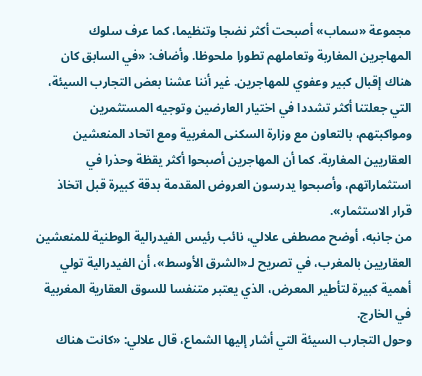مجموعة «سماب» أصبحت أكثر نضجا وتنظيما، كما عرف سلوك المهاجرين المغاربة وتعاملهم تطورا ملحوظا. وأضاف: «في السابق كان هناك إقبال كبير وعفوي للمهاجرين. غير أننا عشنا بعض التجارب السيئة، التي جعلتنا أكثر تشددا في اختيار العارضين وتوجيه المستثمرين ومواكبتهم، بالتعاون مع وزارة السكنى المغربية ومع اتحاد المنعشين العقاريين المغاربة. كما أن المهاجرين أصبحوا أكثر يقظة وحذرا في استثماراتهم، وأصبحوا يدرسون العروض المقدمة بدقة كبيرة قبل اتخاذ قرار الاستثمار».
من جانبه، أوضح مصطفى علالي، نائب رئيس الفيدرالية الوطنية للمنعشين العقاريين بالمغرب، في تصريح لـ«الشرق الأوسط»، أن الفيدرالية تولي أهمية كبيرة لتأطير المعرض، الذي يعتبر متنفسا للسوق العقارية المغربية في الخارج.
وحول التجارب السيئة التي أشار إليها الشماع، قال علالي: «كانت هناك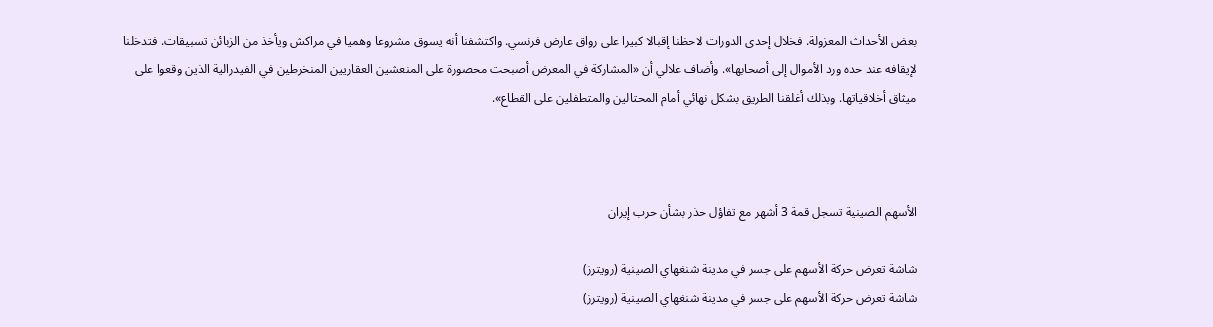بعض الأحداث المعزولة. فخلال إحدى الدورات لاحظنا إقبالا كبيرا على رواق عارض فرنسي. واكتشفنا أنه يسوق مشروعا وهميا في مراكش ويأخذ من الزبائن تسبيقات. فتدخلنا لإيقافه عند حده ورد الأموال إلى أصحابها». وأضاف علالي أن «المشاركة في المعرض أصبحت محصورة على المنعشين العقاريين المنخرطين في الفيدرالية الذين وقعوا على ميثاق أخلاقياتها. وبذلك أغلقنا الطريق بشكل نهائي أمام المحتالين والمتطفلين على القطاع».



الأسهم الصينية تسجل قمة 3 أشهر مع تفاؤل حذر بشأن حرب إيران

شاشة تعرض حركة الأسهم على جسر في مدينة شنغهاي الصينية (رويترز)
شاشة تعرض حركة الأسهم على جسر في مدينة شنغهاي الصينية (رويترز)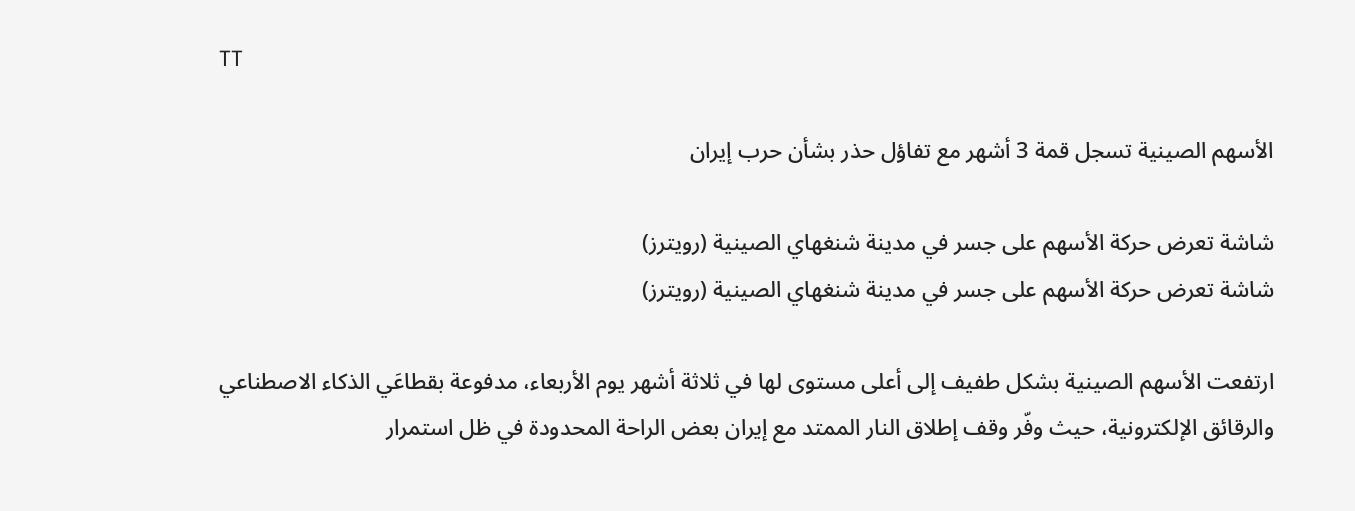TT

الأسهم الصينية تسجل قمة 3 أشهر مع تفاؤل حذر بشأن حرب إيران

شاشة تعرض حركة الأسهم على جسر في مدينة شنغهاي الصينية (رويترز)
شاشة تعرض حركة الأسهم على جسر في مدينة شنغهاي الصينية (رويترز)

ارتفعت الأسهم الصينية بشكل طفيف إلى أعلى مستوى لها في ثلاثة أشهر يوم الأربعاء، مدفوعة بقطاعَي الذكاء الاصطناعي والرقائق الإلكترونية، حيث وفّر وقف إطلاق النار الممتد مع إيران بعض الراحة المحدودة في ظل استمرار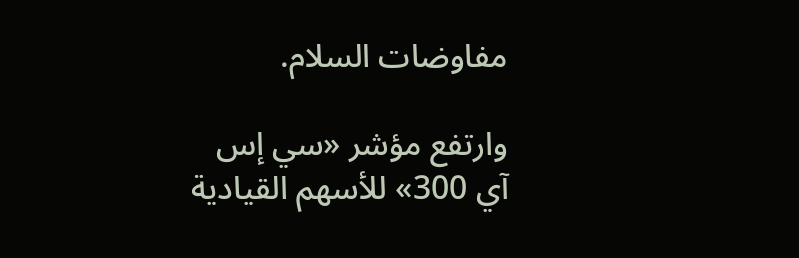مفاوضات السلام.

وارتفع مؤشر «سي إس آي 300» للأسهم القيادية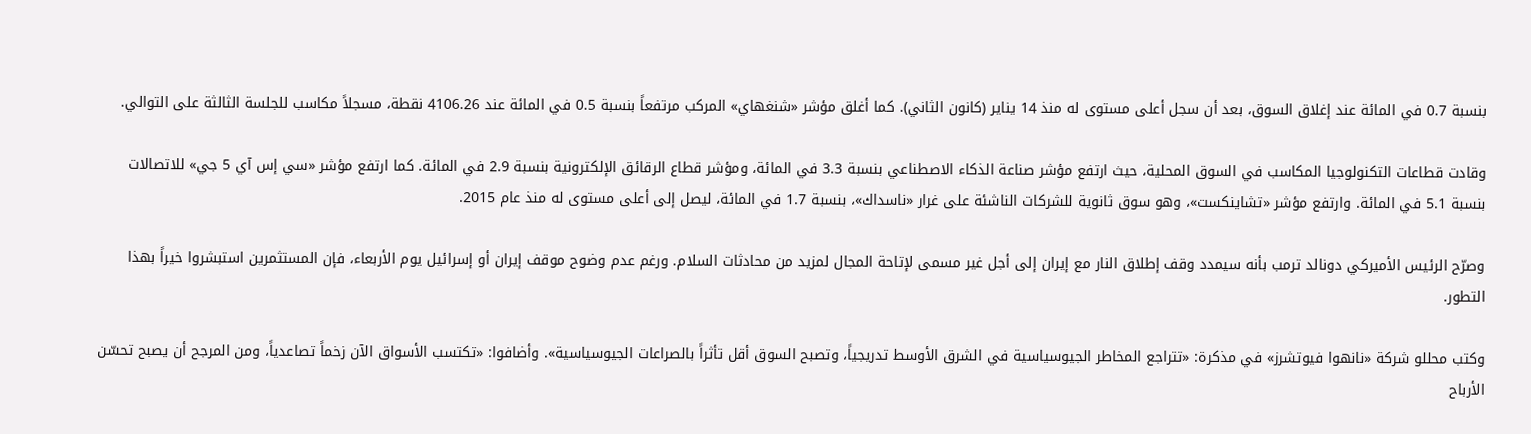بنسبة 0.7 في المائة عند إغلاق السوق، بعد أن سجل أعلى مستوى له منذ 14 يناير (كانون الثاني). كما أغلق مؤشر «شنغهاي» المركب مرتفعاً بنسبة 0.5 في المائة عند 4106.26 نقطة، مسجلاً مكاسب للجلسة الثالثة على التوالي.

وقادت قطاعات التكنولوجيا المكاسب في السوق المحلية، حيث ارتفع مؤشر صناعة الذكاء الاصطناعي بنسبة 3.3 في المائة، ومؤشر قطاع الرقائق الإلكترونية بنسبة 2.9 في المائة. كما ارتفع مؤشر «سي إس آي 5 جي» للاتصالات بنسبة 5.1 في المائة. وارتفع مؤشر «تشاينكست»، وهو سوق ثانوية للشركات الناشئة على غرار «ناسداك»، بنسبة 1.7 في المائة، ليصل إلى أعلى مستوى له منذ عام 2015.

وصرّح الرئيس الأميركي دونالد ترمب بأنه سيمدد وقف إطلاق النار مع إيران إلى أجل غير مسمى لإتاحة المجال لمزيد من محادثات السلام. ورغم عدم وضوح موقف إيران أو إسرائيل يوم الأربعاء، فإن المستثمرين استبشروا خيراً بهذا التطور.

وكتب محللو شركة «نانهوا فيوتشرز» في مذكرة: «تتراجع المخاطر الجيوسياسية في الشرق الأوسط تدريجياً، وتصبح السوق أقل تأثراً بالصراعات الجيوسياسية». وأضافوا: «تكتسب الأسواق الآن زخماً تصاعدياً، ومن المرجح أن يصبح تحسّن الأرباح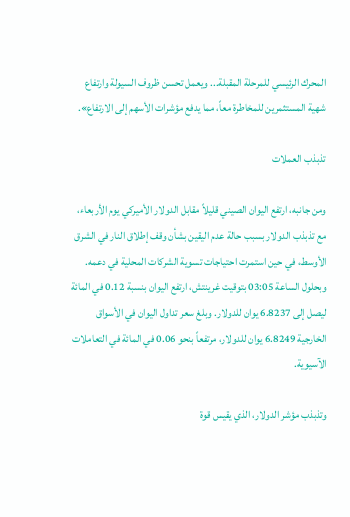المحرك الرئيسي للمرحلة المقبلة... ويعمل تحسن ظروف السيولة وارتفاع شهية المستثمرين للمخاطرة معاً، مما يدفع مؤشرات الأسهم إلى الارتفاع».

تذبذب العملات

ومن جانبه، ارتفع اليوان الصيني قليلاً مقابل الدولار الأميركي يوم الأربعاء، مع تذبذب الدولار بسبب حالة عدم اليقين بشأن وقف إطلاق النار في الشرق الأوسط، في حين استمرت احتياجات تسوية الشركات المحلية في دعمه. وبحلول الساعة 03:05 بتوقيت غرينتش، ارتفع اليوان بنسبة 0.12 في المائة ليصل إلى 6.8237 يوان للدولار. وبلغ سعر تداول اليوان في الأسواق الخارجية 6.8249 يوان للدولار، مرتفعاً بنحو 0.06 في المائة في التعاملات الآسيوية.

وتذبذب مؤشر الدولار، الذي يقيس قوة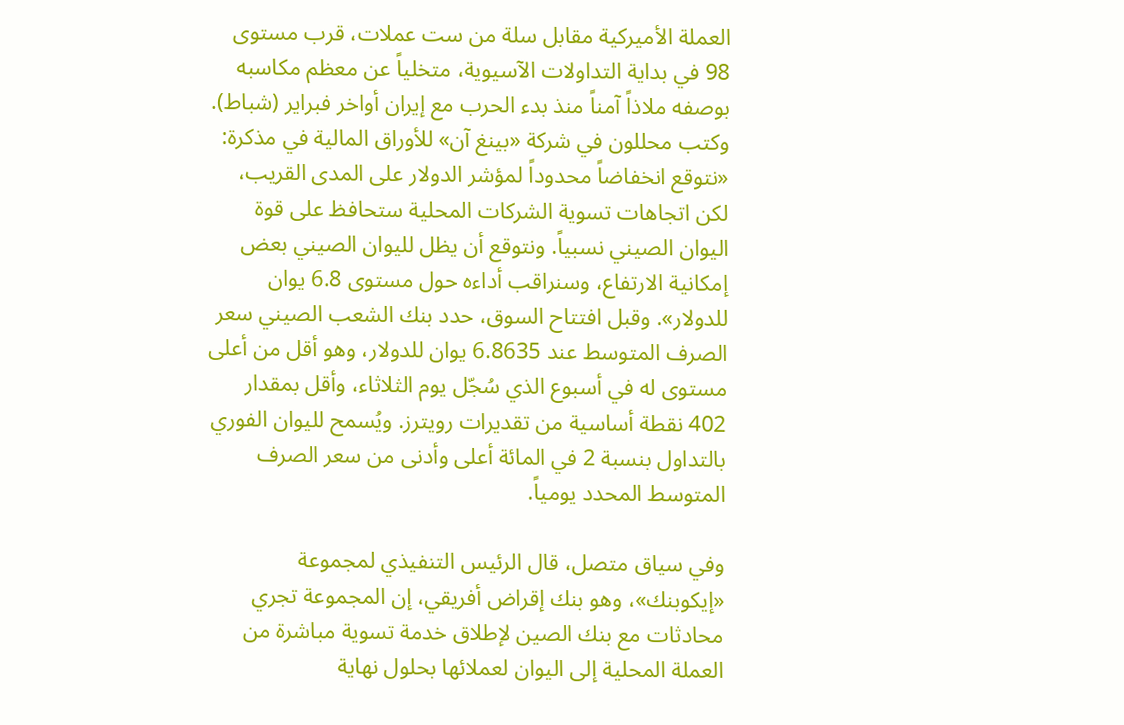العملة الأميركية مقابل سلة من ست عملات، قرب مستوى 98 في بداية التداولات الآسيوية، متخلياً عن معظم مكاسبه بوصفه ملاذاً آمناً منذ بدء الحرب مع إيران أواخر فبراير (شباط). وكتب محللون في شركة «بينغ آن» للأوراق المالية في مذكرة: «نتوقع انخفاضاً محدوداً لمؤشر الدولار على المدى القريب، لكن اتجاهات تسوية الشركات المحلية ستحافظ على قوة اليوان الصيني نسبياً. ونتوقع أن يظل لليوان الصيني بعض إمكانية الارتفاع، وسنراقب أداءه حول مستوى 6.8 يوان للدولار». وقبل افتتاح السوق، حدد بنك الشعب الصيني سعر الصرف المتوسط عند 6.8635 يوان للدولار، وهو أقل من أعلى مستوى له في أسبوع الذي سُجّل يوم الثلاثاء، وأقل بمقدار 402 نقطة أساسية من تقديرات رويترز. ويُسمح لليوان الفوري بالتداول بنسبة 2 في المائة أعلى وأدنى من سعر الصرف المتوسط المحدد يومياً.

وفي سياق متصل، قال الرئيس التنفيذي لمجموعة «إيكوبنك»، وهو بنك إقراض أفريقي، إن المجموعة تجري محادثات مع بنك الصين لإطلاق خدمة تسوية مباشرة من العملة المحلية إلى اليوان لعملائها بحلول نهاية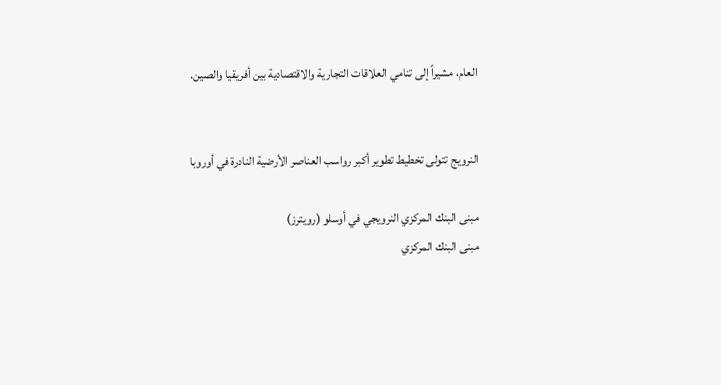العام، مشيراً إلى تنامي العلاقات التجارية والاقتصادية بين أفريقيا والصين.


النرويج تتولى تخطيط تطوير أكبر رواسب العناصر الأرضية النادرة في أوروبا

مبنى البنك المركزي النرويجي في أوسلو (رويترز)
مبنى البنك المركزي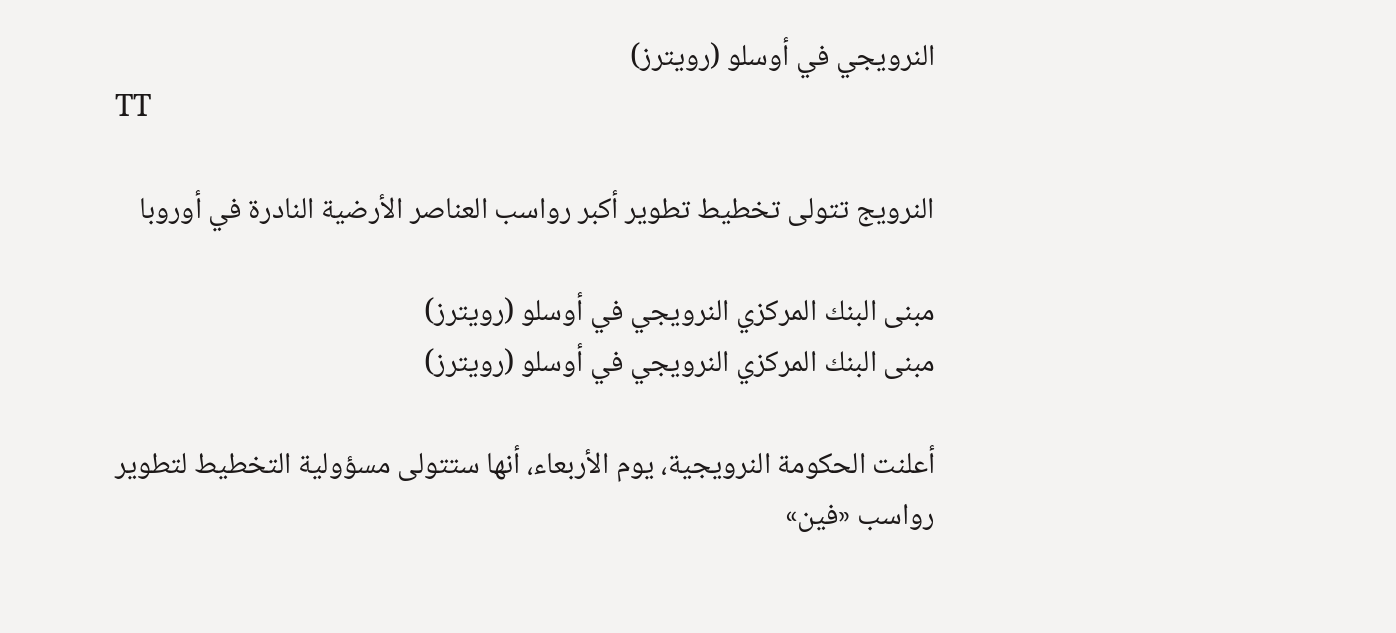النرويجي في أوسلو (رويترز)
TT

النرويج تتولى تخطيط تطوير أكبر رواسب العناصر الأرضية النادرة في أوروبا

مبنى البنك المركزي النرويجي في أوسلو (رويترز)
مبنى البنك المركزي النرويجي في أوسلو (رويترز)

أعلنت الحكومة النرويجية، يوم الأربعاء، أنها ستتولى مسؤولية التخطيط لتطوير رواسب «فين»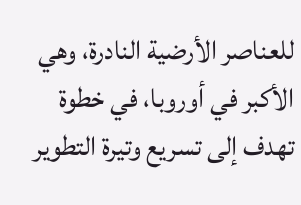للعناصر الأرضية النادرة، وهي الأكبر في أوروبا، في خطوة تهدف إلى تسريع وتيرة التطوير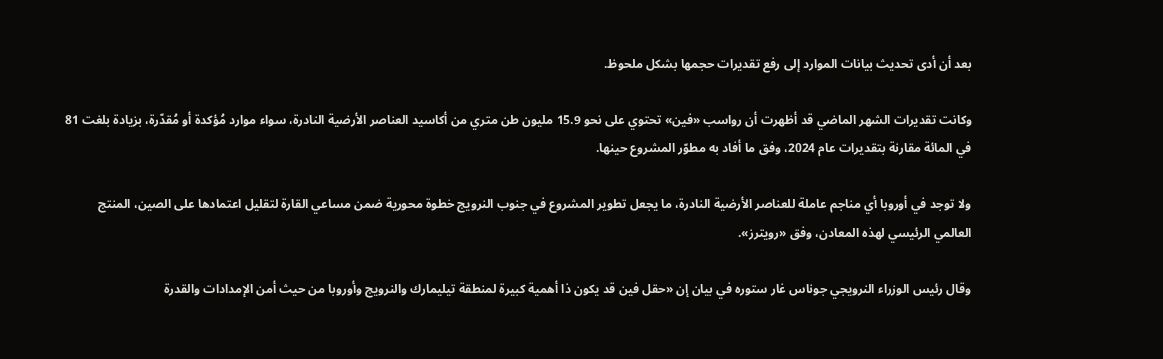بعد أن أدى تحديث بيانات الموارد إلى رفع تقديرات حجمها بشكل ملحوظ.

وكانت تقديرات الشهر الماضي قد أظهرت أن رواسب «فين» تحتوي على نحو 15.9 مليون طن متري من أكاسيد العناصر الأرضية النادرة، سواء موارد مُؤكدة أو مُقدّرة، بزيادة بلغت 81 في المائة مقارنة بتقديرات عام 2024، وفق ما أفاد به مطوّر المشروع حينها.

ولا توجد في أوروبا أي مناجم عاملة للعناصر الأرضية النادرة، ما يجعل تطوير المشروع في جنوب النرويج خطوة محورية ضمن مساعي القارة لتقليل اعتمادها على الصين، المنتج العالمي الرئيسي لهذه المعادن، وفق «رويترز».

وقال رئيس الوزراء النرويجي جوناس غار ستوره في بيان إن «حقل فين قد يكون ذا أهمية كبيرة لمنطقة تيليمارك والنرويج وأوروبا من حيث أمن الإمدادات والقدرة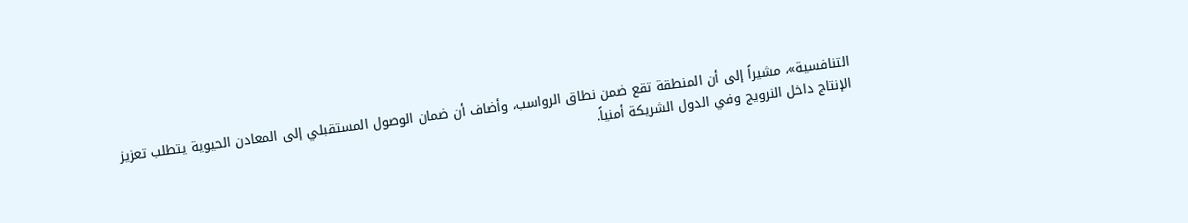التنافسية»، مشيراً إلى أن المنطقة تقع ضمن نطاق الرواسب، وأضاف أن ضمان الوصول المستقبلي إلى المعادن الحيوية يتطلب تعزيز الإنتاج داخل النرويج وفي الدول الشريكة أمنياً.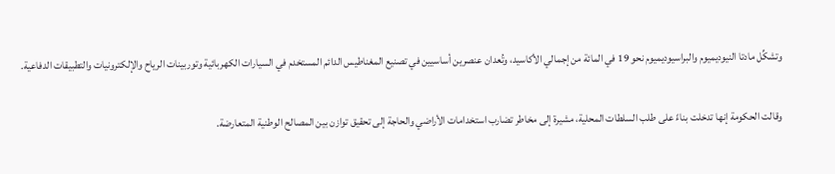وتشكِّل مادتا النيوديميوم والبراسيوديميوم نحو 19 في المائة من إجمالي الأكاسيد، وتُعدان عنصرين أساسيين في تصنيع المغناطيس الدائم المستخدم في السيارات الكهربائية وتوربينات الرياح والإلكترونيات والتطبيقات الدفاعية.

وقالت الحكومة إنها تدخلت بناءً على طلب السلطات المحلية، مشيرة إلى مخاطر تضارب استخدامات الأراضي والحاجة إلى تحقيق توازن بين المصالح الوطنية المتعارضة.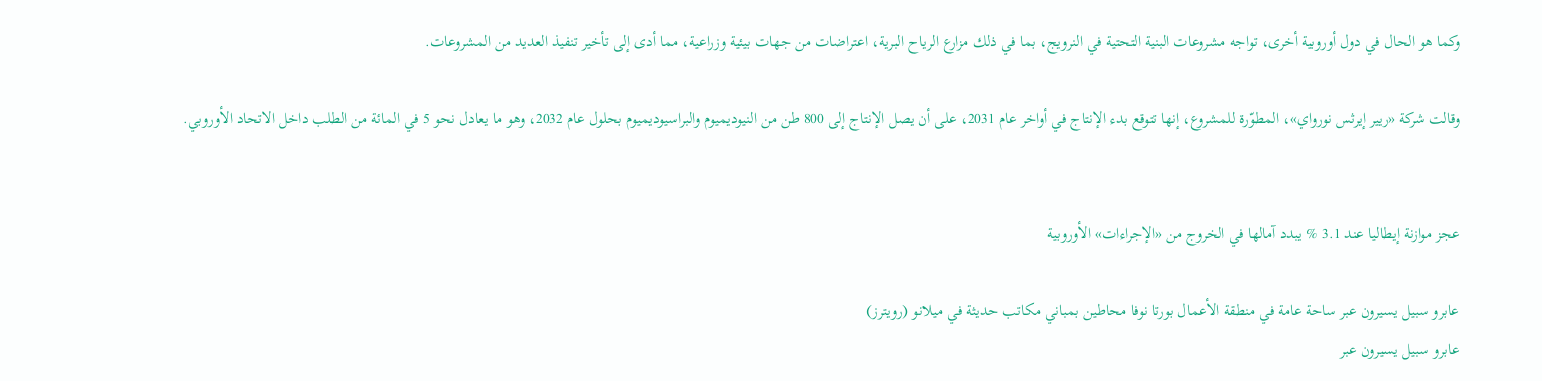وكما هو الحال في دول أوروبية أخرى، تواجه مشروعات البنية التحتية في النرويج، بما في ذلك مزارع الرياح البرية، اعتراضات من جهات بيئية وزراعية، مما أدى إلى تأخير تنفيذ العديد من المشروعات.

وقالت شركة «ريير إيرثس نورواي»، المطوّرة للمشروع، إنها تتوقع بدء الإنتاج في أواخر عام 2031، على أن يصل الإنتاج إلى 800 طن من النيوديميوم والبراسيوديميوم بحلول عام 2032، وهو ما يعادل نحو 5 في المائة من الطلب داخل الاتحاد الأوروبي.


عجز موازنة إيطاليا عند 3.1 % يبدد آمالها في الخروج من «الإجراءات» الأوروبية

عابرو سبيل يسيرون عبر ساحة عامة في منطقة الأعمال بورتا نوفا محاطين بمباني مكاتب حديثة في ميلانو (رويترز)
عابرو سبيل يسيرون عبر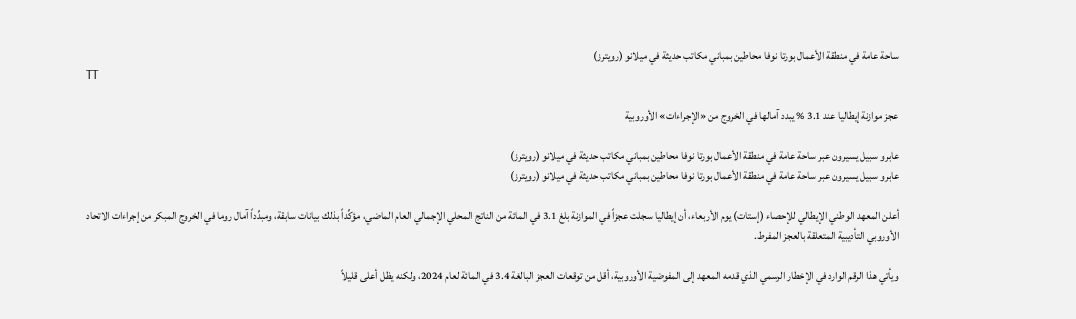ساحة عامة في منطقة الأعمال بورتا نوفا محاطين بمباني مكاتب حديثة في ميلانو (رويترز)
TT

عجز موازنة إيطاليا عند 3.1 % يبدد آمالها في الخروج من «الإجراءات» الأوروبية

عابرو سبيل يسيرون عبر ساحة عامة في منطقة الأعمال بورتا نوفا محاطين بمباني مكاتب حديثة في ميلانو (رويترز)
عابرو سبيل يسيرون عبر ساحة عامة في منطقة الأعمال بورتا نوفا محاطين بمباني مكاتب حديثة في ميلانو (رويترز)

أعلن المعهد الوطني الإيطالي للإحصاء (إستات) يوم الأربعاء، أن إيطاليا سجلت عجزاً في الموازنة بلغ 3.1 في المائة من الناتج المحلي الإجمالي العام الماضي، مؤكِّداً بذلك بيانات سابقة، ومبدِّداً آمال روما في الخروج المبكر من إجراءات الاتحاد الأوروبي التأديبية المتعلقة بالعجز المفرط.

ويأتي هذا الرقم الوارد في الإخطار الرسمي الذي قدمه المعهد إلى المفوضية الأوروبية، أقل من توقعات العجز البالغة 3.4 في المائة لعام 2024، ولكنه يظل أعلى قليلاً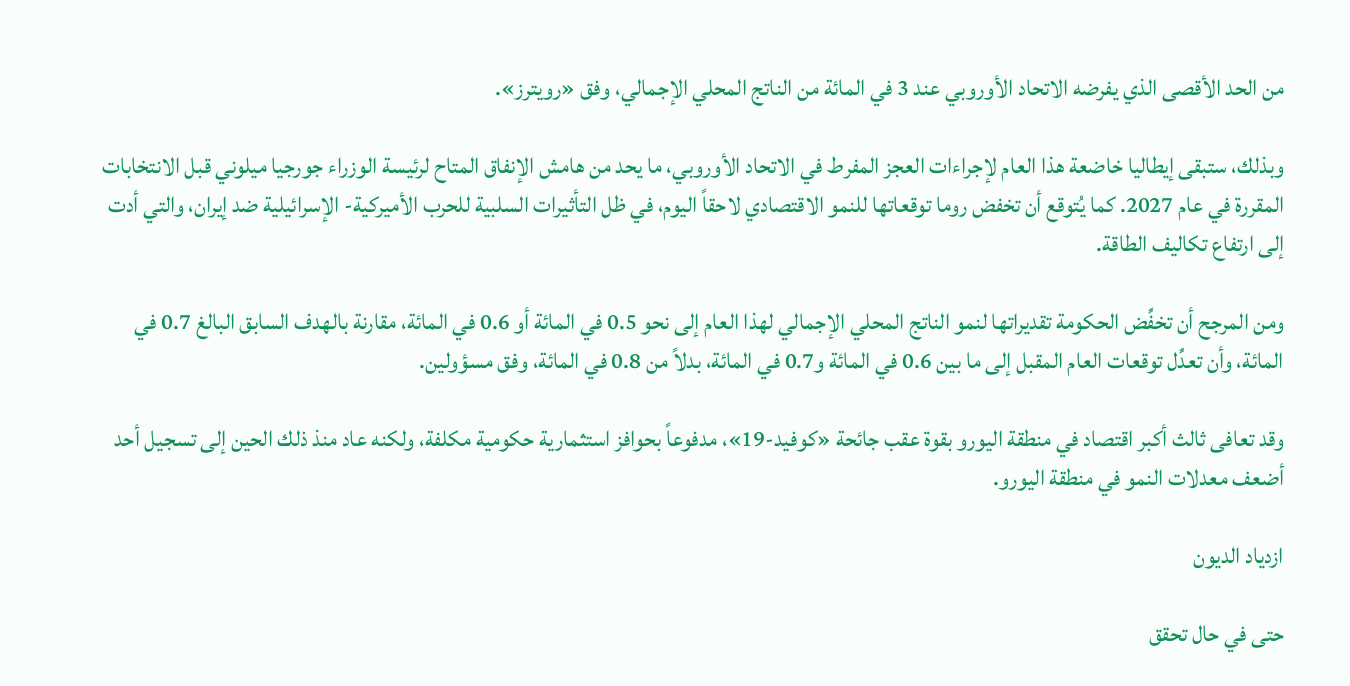من الحد الأقصى الذي يفرضه الاتحاد الأوروبي عند 3 في المائة من الناتج المحلي الإجمالي، وفق «رويترز».

وبذلك، ستبقى إيطاليا خاضعة هذا العام لإجراءات العجز المفرط في الاتحاد الأوروبي، ما يحد من هامش الإنفاق المتاح لرئيسة الوزراء جورجيا ميلوني قبل الانتخابات المقررة في عام 2027. كما يُتوقع أن تخفض روما توقعاتها للنمو الاقتصادي لاحقاً اليوم، في ظل التأثيرات السلبية للحرب الأميركية- الإسرائيلية ضد إيران، والتي أدت إلى ارتفاع تكاليف الطاقة.

ومن المرجح أن تخفِّض الحكومة تقديراتها لنمو الناتج المحلي الإجمالي لهذا العام إلى نحو 0.5 في المائة أو 0.6 في المائة، مقارنة بالهدف السابق البالغ 0.7 في المائة، وأن تعدِّل توقعات العام المقبل إلى ما بين 0.6 في المائة و0.7 في المائة، بدلاً من 0.8 في المائة، وفق مسؤولين.

وقد تعافى ثالث أكبر اقتصاد في منطقة اليورو بقوة عقب جائحة «كوفيد-19»، مدفوعاً بحوافز استثمارية حكومية مكلفة، ولكنه عاد منذ ذلك الحين إلى تسجيل أحد أضعف معدلات النمو في منطقة اليورو.

ازدياد الديون

حتى في حال تحقق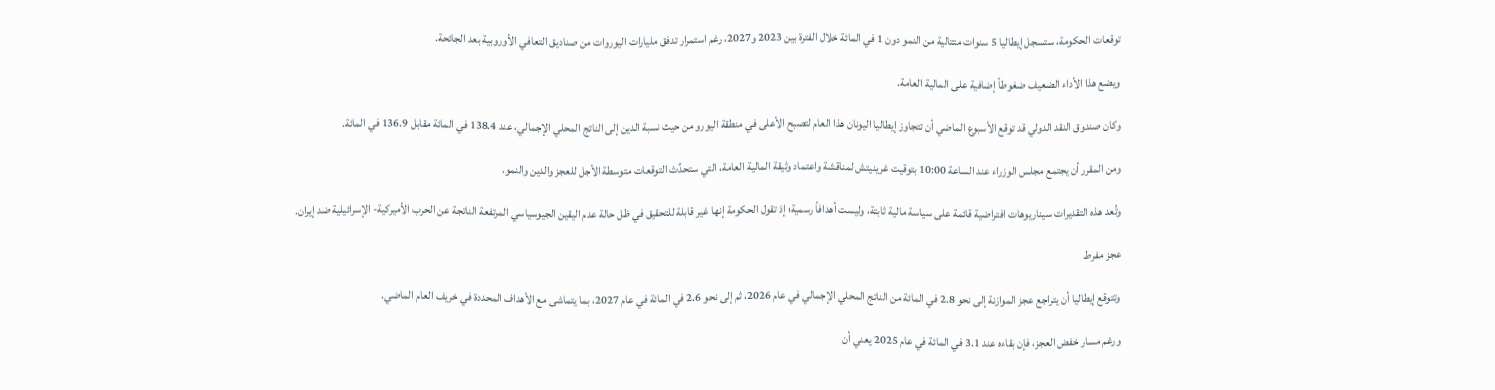توقعات الحكومة، ستسجل إيطاليا 5 سنوات متتالية من النمو دون 1 في المائة خلال الفترة بين 2023 و2027، رغم استمرار تدفق مليارات اليوروات من صناديق التعافي الأوروبية بعد الجائحة.

ويضع هذا الأداء الضعيف ضغوطاً إضافية على المالية العامة.

وكان صندوق النقد الدولي قد توقع الأسبوع الماضي أن تتجاوز إيطاليا اليونان هذا العام لتصبح الأعلى في منطقة اليورو من حيث نسبة الدين إلى الناتج المحلي الإجمالي، عند 138.4 في المائة مقابل 136.9 في المائة.

ومن المقرر أن يجتمع مجلس الوزراء عند الساعة 10:00 بتوقيت غرينيتش لمناقشة واعتماد وثيقة المالية العامة، التي ستحدِّث التوقعات متوسطة الأجل للعجز والدين والنمو.

وتُعد هذه التقديرات سيناريوهات افتراضية قائمة على سياسة مالية ثابتة، وليست أهدافاً رسمية؛ إذ تقول الحكومة إنها غير قابلة للتحقيق في ظل حالة عدم اليقين الجيوسياسي المرتفعة الناتجة عن الحرب الأميركية- الإسرائيلية ضد إيران.

عجز مفرط

وتتوقع إيطاليا أن يتراجع عجز الموازنة إلى نحو 2.8 في المائة من الناتج المحلي الإجمالي في عام 2026، ثم إلى نحو 2.6 في المائة في عام 2027، بما يتماشى مع الأهداف المحددة في خريف العام الماضي.

ورغم مسار خفض العجز، فإن بقاءه عند 3.1 في المائة في عام 2025 يعني أن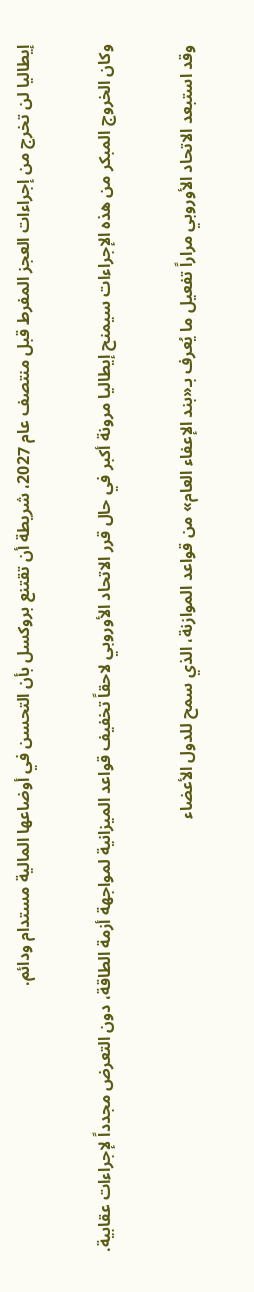إيطاليا لن تخرج من إجراءات العجز المفرط قبل منتصف عام 2027، شريطة أن تقتنع بروكسل بأن التحسن في أوضاعها المالية مستدام ودائم.

وكان الخروج المبكر من هذه الإجراءات سيمنح إيطاليا مرونة أكبر في حال قرر الاتحاد الأوروبي لاحقاً تخفيف قواعد الميزانية لمواجهة أزمة الطاقة، دون التعرض مجدداً لإجراءات عقابية.

وقد استبعد الاتحاد الأوروبي مراراً تفعيل ما يُعرف بـ«بند الإعفاء العام» من قواعد الموازنة، الذي سمح للدول الأعضاء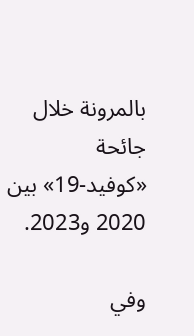بالمرونة خلال جائحة «كوفيد-19» بين 2020 و2023.

وفي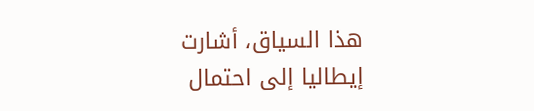هذا السياق، أشارت إيطاليا إلى احتمال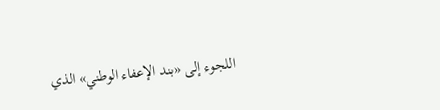اللجوء إلى «بند الإعفاء الوطني» الذي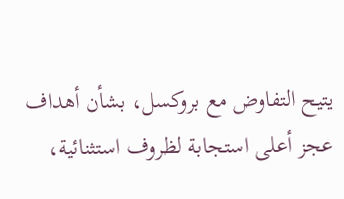يتيح التفاوض مع بروكسل، بشأن أهداف عجز أعلى استجابة لظروف استثنائية،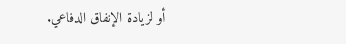أو لزيادة الإنفاق الدفاعي.